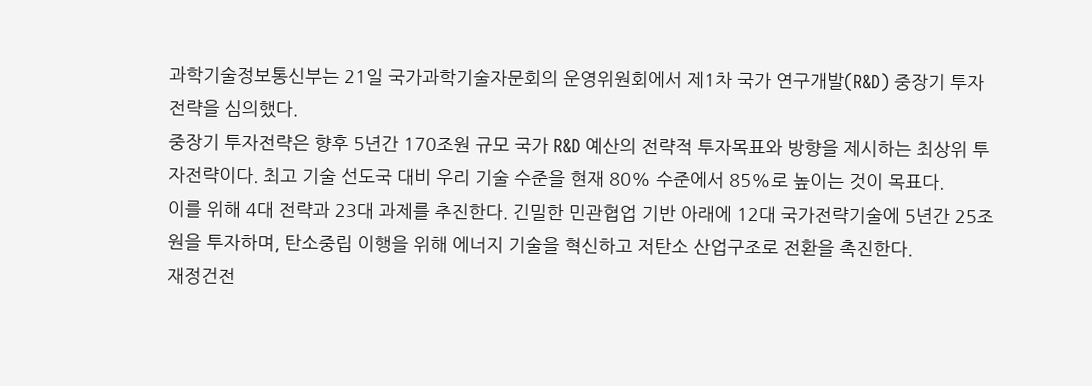과학기술정보통신부는 21일 국가과학기술자문회의 운영위원회에서 제1차 국가 연구개발(R&D) 중장기 투자전략을 심의했다.
중장기 투자전략은 향후 5년간 170조원 규모 국가 R&D 예산의 전략적 투자목표와 방향을 제시하는 최상위 투자전략이다. 최고 기술 선도국 대비 우리 기술 수준을 현재 80% 수준에서 85%로 높이는 것이 목표다.
이를 위해 4대 전략과 23대 과제를 추진한다. 긴밀한 민관협업 기반 아래에 12대 국가전략기술에 5년간 25조원을 투자하며, 탄소중립 이행을 위해 에너지 기술을 혁신하고 저탄소 산업구조로 전환을 촉진한다.
재정건전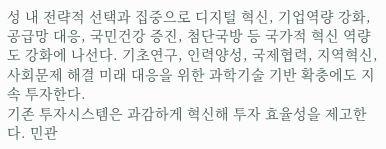성 내 전략적 선택과 집중으로 디지털 혁신, 기업역량 강화, 공급망 대응, 국민건강 증진, 첨단국방 등 국가적 혁신 역량도 강화에 나선다. 기초연구, 인력양성, 국제협력, 지역혁신, 사회문제 해결 미래 대응을 위한 과학기술 기반 확충에도 지속 투자한다.
기존 투자시스템은 과감하게 혁신해 투자 효율성을 제고한다. 민관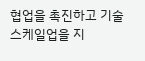협업을 촉진하고 기술 스케일업을 지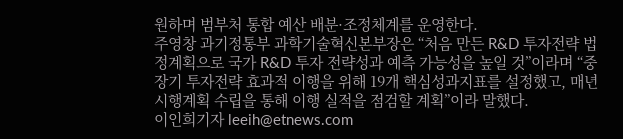원하며 범부처 통합 예산 배분·조정체계를 운영한다.
주영창 과기정통부 과학기술혁신본부장은 “처음 만든 R&D 투자전략 법정계획으로 국가 R&D 투자 전략성과 예측 가능성을 높일 것”이라며 “중장기 투자전략 효과적 이행을 위해 19개 핵심성과지표를 설정했고, 매년 시행계획 수립을 통해 이행 실적을 점검할 계획”이라 말했다.
이인희기자 leeih@etnews.com